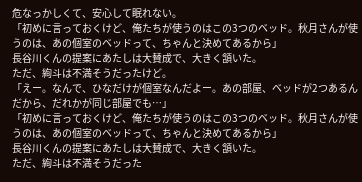危なっかしくて、安心して眠れない。
「初めに言っておくけど、俺たちが使うのはこの3つのベッド。秋月さんが使うのは、あの個室のベッドって、ちゃんと決めてあるから」
長谷川くんの提案にあたしは大賛成で、大きく頷いた。
ただ、絢斗は不満そうだったけど。
「えー。なんで、ひなだけが個室なんだよー。あの部屋、ベッドが2つあるんだから、だれかが同じ部屋でも…」
「初めに言っておくけど、俺たちが使うのはこの3つのベッド。秋月さんが使うのは、あの個室のベッドって、ちゃんと決めてあるから」
長谷川くんの提案にあたしは大賛成で、大きく頷いた。
ただ、絢斗は不満そうだった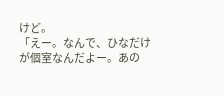けど。
「えー。なんで、ひなだけが個室なんだよー。あの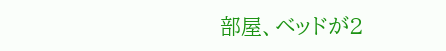部屋、ベッドが2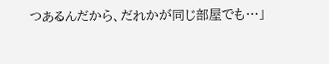つあるんだから、だれかが同じ部屋でも…」